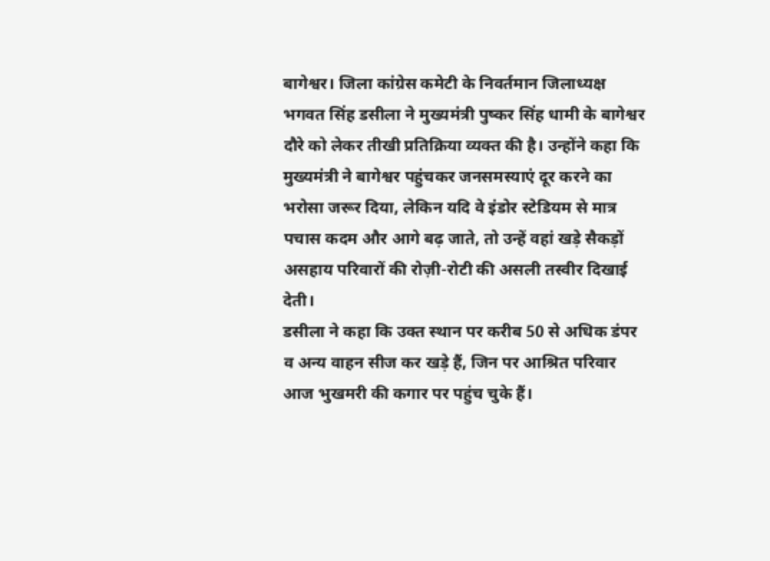बागेश्वर। जिला कांग्रेस कमेटी के निवर्तमान जिलाध्यक्ष भगवत सिंह डसीला ने मुख्यमंत्री पुष्कर सिंह धामी के बागेश्वर दौरे को लेकर तीखी प्रतिक्रिया व्यक्त की है। उन्होंने कहा कि मुख्यमंत्री ने बागेश्वर पहुंचकर जनसमस्याएं दूर करने का भरोसा जरूर दिया, लेकिन यदि वे इंडोर स्टेडियम से मात्र पचास कदम और आगे बढ़ जाते, तो उन्हें वहां खड़े सैकड़ों असहाय परिवारों की रोज़ी-रोटी की असली तस्वीर दिखाई देती।
डसीला ने कहा कि उक्त स्थान पर करीब 50 से अधिक डंपर व अन्य वाहन सीज कर खड़े हैं, जिन पर आश्रित परिवार आज भुखमरी की कगार पर पहुंच चुके हैं।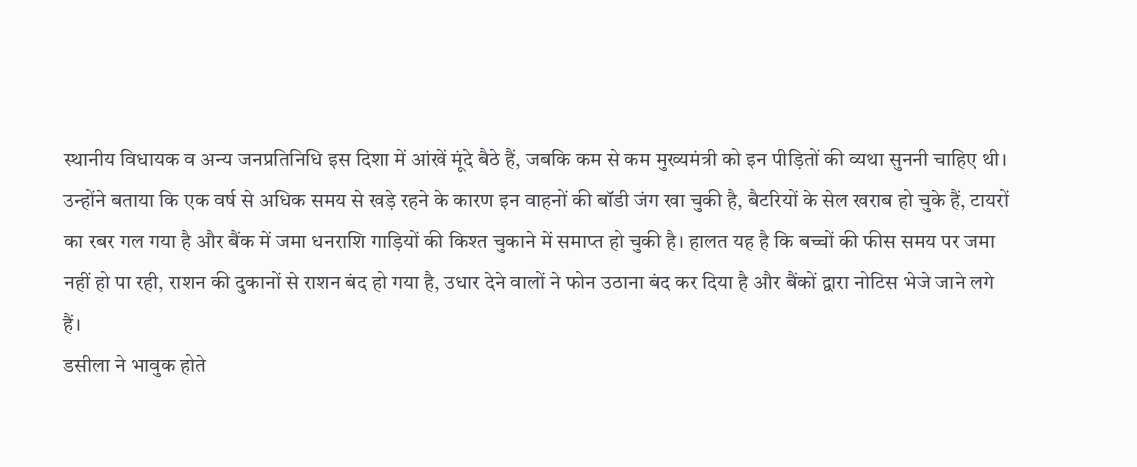स्थानीय विधायक व अन्य जनप्रतिनिधि इस दिशा में आंखें मूंदे बैठे हैं, जबकि कम से कम मुख्यमंत्री को इन पीड़ितों की व्यथा सुननी चाहिए थी।
उन्होंने बताया कि एक वर्ष से अधिक समय से खड़े रहने के कारण इन वाहनों की बॉडी जंग खा चुकी है, बैटरियों के सेल खराब हो चुके हैं, टायरों का रबर गल गया है और बैंक में जमा धनराशि गाड़ियों की किश्त चुकाने में समाप्त हो चुकी है। हालत यह है कि बच्चों की फीस समय पर जमा नहीं हो पा रही, राशन की दुकानों से राशन बंद हो गया है, उधार देने वालों ने फोन उठाना बंद कर दिया है और बैंकों द्वारा नोटिस भेजे जाने लगे हैं।
डसीला ने भावुक होते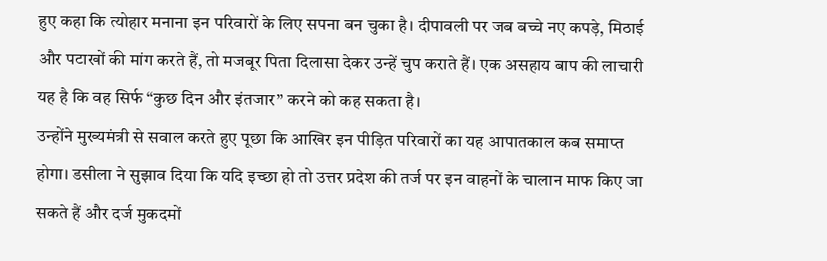हुए कहा कि त्योहार मनाना इन परिवारों के लिए सपना बन चुका है। दीपावली पर जब बच्चे नए कपड़े, मिठाई और पटाखों की मांग करते हैं, तो मजबूर पिता दिलासा देकर उन्हें चुप कराते हैं। एक असहाय बाप की लाचारी यह है कि वह सिर्फ “कुछ दिन और इंतजार” करने को कह सकता है।
उन्होंने मुख्यमंत्री से सवाल करते हुए पूछा कि आखिर इन पीड़ित परिवारों का यह आपातकाल कब समाप्त होगा। डसीला ने सुझाव दिया कि यदि इच्छा हो तो उत्तर प्रदेश की तर्ज पर इन वाहनों के चालान माफ किए जा सकते हैं और दर्ज मुकदमों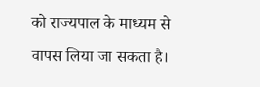को राज्यपाल के माध्यम से वापस लिया जा सकता है।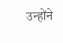उन्होंने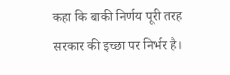कहा कि बाकी निर्णय पूरी तरह सरकार की इच्छा पर निर्भर है।